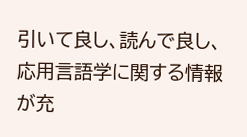引いて良し、読んで良し、応用言語学に関する情報が充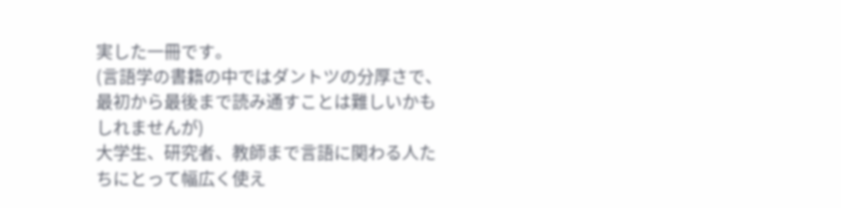実した一冊です。
(言語学の書籍の中ではダントツの分厚さで、最初から最後まで読み通すことは難しいかもしれませんが)
大学生、研究者、教師まで言語に関わる人たちにとって幅広く使え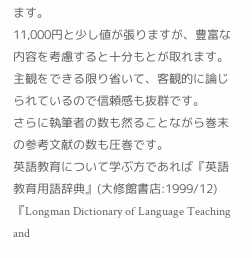ます。
11,000円と少し値が張りますが、豊富な内容を考慮すると十分もとが取れます。
主観をできる限り省いて、客観的に論じられているので信頼感も抜群です。
さらに執筆者の数も然ることながら巻末の参考文献の数も圧巻です。
英語教育について学ぶ方であれば『英語教育用語辞典』(大修館書店:1999/12)
『Longman Dictionary of Language Teaching and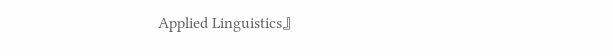Applied Linguistics』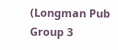(Longman Pub Group 3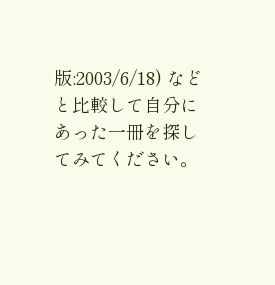版:2003/6/18) などと比較して自分にあった一冊を探してみてください。